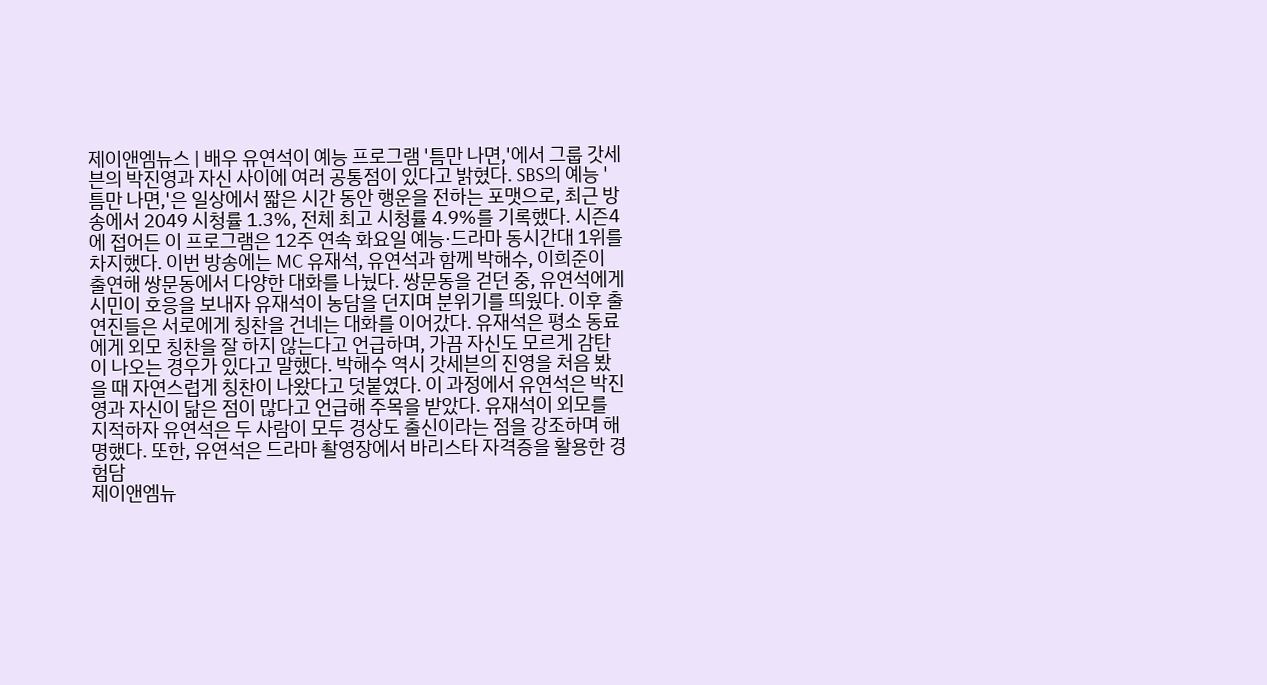제이앤엠뉴스 | 배우 유연석이 예능 프로그램 '틈만 나면,'에서 그룹 갓세븐의 박진영과 자신 사이에 여러 공통점이 있다고 밝혔다. SBS의 예능 '틈만 나면,'은 일상에서 짧은 시간 동안 행운을 전하는 포맷으로, 최근 방송에서 2049 시청률 1.3%, 전체 최고 시청률 4.9%를 기록했다. 시즌4에 접어든 이 프로그램은 12주 연속 화요일 예능·드라마 동시간대 1위를 차지했다. 이번 방송에는 MC 유재석, 유연석과 함께 박해수, 이희준이 출연해 쌍문동에서 다양한 대화를 나눴다. 쌍문동을 걷던 중, 유연석에게 시민이 호응을 보내자 유재석이 농담을 던지며 분위기를 띄웠다. 이후 출연진들은 서로에게 칭찬을 건네는 대화를 이어갔다. 유재석은 평소 동료에게 외모 칭찬을 잘 하지 않는다고 언급하며, 가끔 자신도 모르게 감탄이 나오는 경우가 있다고 말했다. 박해수 역시 갓세븐의 진영을 처음 봤을 때 자연스럽게 칭찬이 나왔다고 덧붙였다. 이 과정에서 유연석은 박진영과 자신이 닮은 점이 많다고 언급해 주목을 받았다. 유재석이 외모를 지적하자 유연석은 두 사람이 모두 경상도 출신이라는 점을 강조하며 해명했다. 또한, 유연석은 드라마 촬영장에서 바리스타 자격증을 활용한 경험담
제이앤엠뉴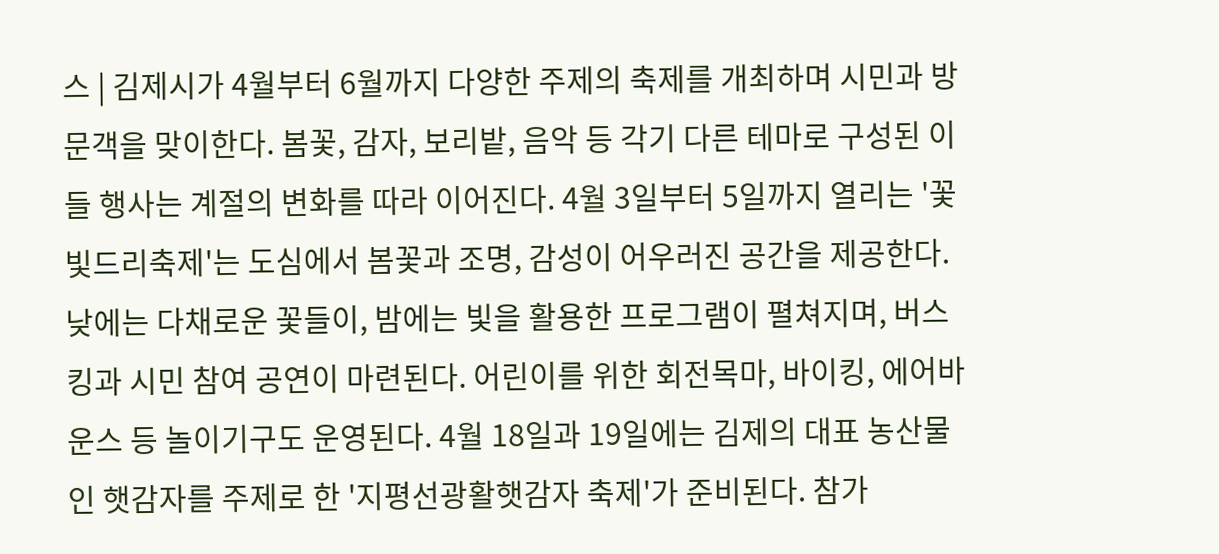스 | 김제시가 4월부터 6월까지 다양한 주제의 축제를 개최하며 시민과 방문객을 맞이한다. 봄꽃, 감자, 보리밭, 음악 등 각기 다른 테마로 구성된 이들 행사는 계절의 변화를 따라 이어진다. 4월 3일부터 5일까지 열리는 '꽃빛드리축제'는 도심에서 봄꽃과 조명, 감성이 어우러진 공간을 제공한다. 낮에는 다채로운 꽃들이, 밤에는 빛을 활용한 프로그램이 펼쳐지며, 버스킹과 시민 참여 공연이 마련된다. 어린이를 위한 회전목마, 바이킹, 에어바운스 등 놀이기구도 운영된다. 4월 18일과 19일에는 김제의 대표 농산물인 햇감자를 주제로 한 '지평선광활햇감자 축제'가 준비된다. 참가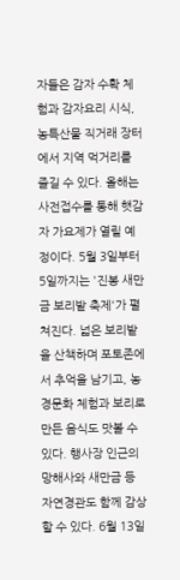자들은 감자 수확 체험과 감자요리 시식, 농특산물 직거래 장터에서 지역 먹거리를 즐길 수 있다. 올해는 사전접수를 통해 햇감자 가요제가 열릴 예정이다. 5월 3일부터 5일까지는 '진봉 새만금 보리밭 축제'가 펼쳐진다. 넓은 보리밭을 산책하며 포토존에서 추억을 남기고, 농경문화 체험과 보리로 만든 음식도 맛볼 수 있다. 행사장 인근의 망해사와 새만금 등 자연경관도 함께 감상할 수 있다. 6월 13일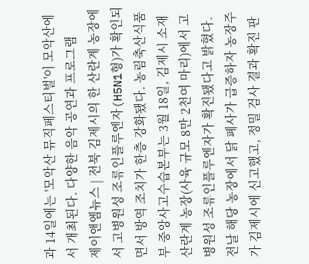과 14일에는 '모악산 뮤직페스티벌'이 모악산에서 개최된다. 다양한 음악 공연과 프로그램
제이앤엠뉴스 | 전북 김제시의 한 산란계 농장에서 고병원성 조류인플루엔자(H5N1형)가 확인되면서 방역 조치가 한층 강화됐다. 농림축산식품부 중앙사고수습본부는 3월 18일, 김제시 소재 산란계 농장(사육 규모 8만 2천여 마리)에서 고병원성 조류인플루엔자가 확진됐다고 밝혔다. 전날 해당 농장에서 닭 폐사가 급증하자 농장주가 김제시에 신고했고, 정밀 검사 결과 확진 판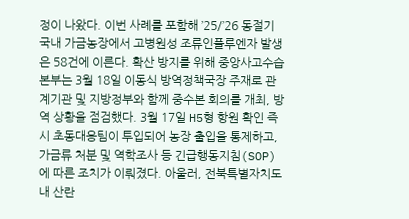정이 나왔다. 이번 사례를 포함해 ’25/’26 동절기 국내 가금농장에서 고병원성 조류인플루엔자 발생은 58건에 이른다. 확산 방지를 위해 중앙사고수습본부는 3월 18일 이동식 방역정책국장 주재로 관계기관 및 지방정부와 함께 중수본 회의를 개최, 방역 상황을 점검했다. 3월 17일 H5형 항원 확인 즉시 초동대응팀이 투입되어 농장 출입을 통제하고, 가금류 처분 및 역학조사 등 긴급행동지침(SOP)에 따른 조치가 이뤄졌다. 아울러, 전북특별자치도 내 산란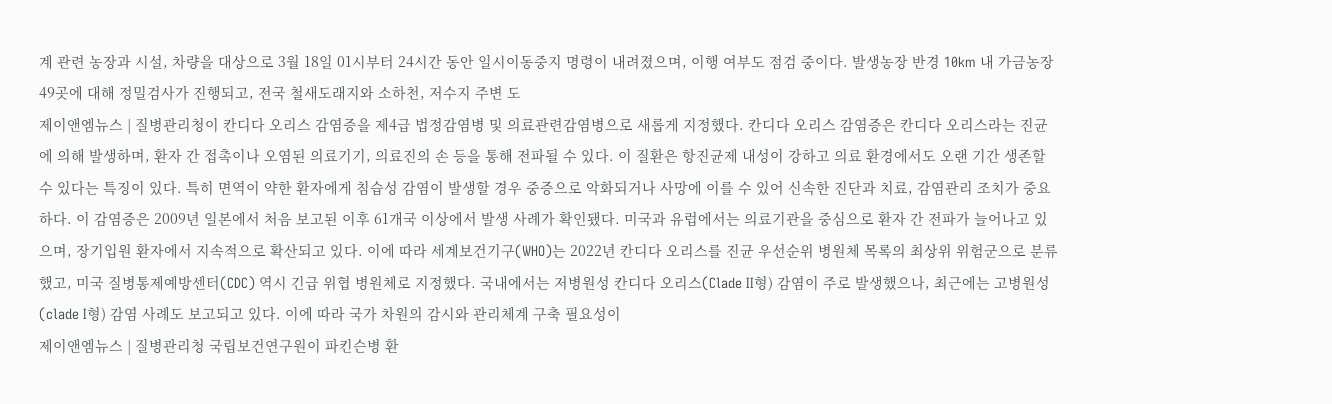계 관련 농장과 시설, 차량을 대상으로 3월 18일 01시부터 24시간 동안 일시이동중지 명령이 내려졌으며, 이행 여부도 점검 중이다. 발생농장 반경 10km 내 가금농장 49곳에 대해 정밀검사가 진행되고, 전국 철새도래지와 소하천, 저수지 주변 도
제이앤엠뉴스 | 질병관리청이 칸디다 오리스 감염증을 제4급 법정감염병 및 의료관련감염병으로 새롭게 지정했다. 칸디다 오리스 감염증은 칸디다 오리스라는 진균에 의해 발생하며, 환자 간 접촉이나 오염된 의료기기, 의료진의 손 등을 통해 전파될 수 있다. 이 질환은 항진균제 내성이 강하고 의료 환경에서도 오랜 기간 생존할 수 있다는 특징이 있다. 특히 면역이 약한 환자에게 침습성 감염이 발생할 경우 중증으로 악화되거나 사망에 이를 수 있어 신속한 진단과 치료, 감염관리 조치가 중요하다. 이 감염증은 2009년 일본에서 처음 보고된 이후 61개국 이상에서 발생 사례가 확인됐다. 미국과 유럽에서는 의료기관을 중심으로 환자 간 전파가 늘어나고 있으며, 장기입원 환자에서 지속적으로 확산되고 있다. 이에 따라 세계보건기구(WHO)는 2022년 칸디다 오리스를 진균 우선순위 병원체 목록의 최상위 위험군으로 분류했고, 미국 질병통제예방센터(CDC) 역시 긴급 위협 병원체로 지정했다. 국내에서는 저병원성 칸디다 오리스(Clade II형) 감염이 주로 발생했으나, 최근에는 고병원성(clade I형) 감염 사례도 보고되고 있다. 이에 따라 국가 차원의 감시와 관리체계 구축 필요성이
제이앤엠뉴스 | 질병관리청 국립보건연구원이 파킨슨병 환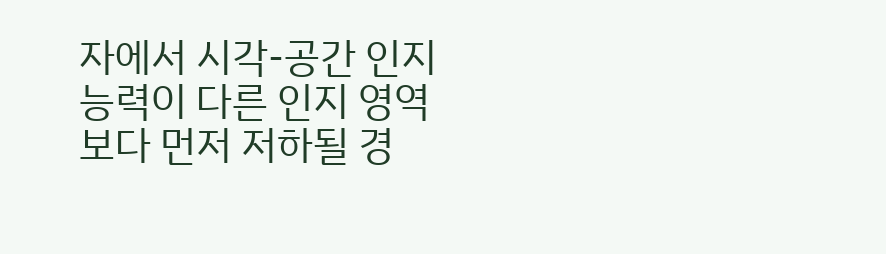자에서 시각-공간 인지능력이 다른 인지 영역보다 먼저 저하될 경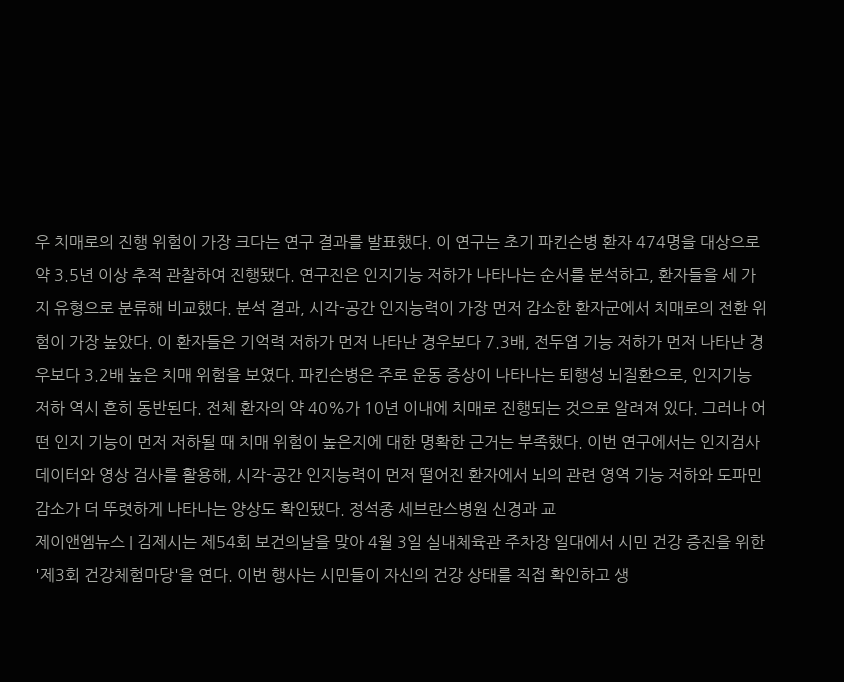우 치매로의 진행 위험이 가장 크다는 연구 결과를 발표했다. 이 연구는 초기 파킨슨병 환자 474명을 대상으로 약 3.5년 이상 추적 관찰하여 진행됐다. 연구진은 인지기능 저하가 나타나는 순서를 분석하고, 환자들을 세 가지 유형으로 분류해 비교했다. 분석 결과, 시각-공간 인지능력이 가장 먼저 감소한 환자군에서 치매로의 전환 위험이 가장 높았다. 이 환자들은 기억력 저하가 먼저 나타난 경우보다 7.3배, 전두엽 기능 저하가 먼저 나타난 경우보다 3.2배 높은 치매 위험을 보였다. 파킨슨병은 주로 운동 증상이 나타나는 퇴행성 뇌질환으로, 인지기능 저하 역시 흔히 동반된다. 전체 환자의 약 40%가 10년 이내에 치매로 진행되는 것으로 알려져 있다. 그러나 어떤 인지 기능이 먼저 저하될 때 치매 위험이 높은지에 대한 명확한 근거는 부족했다. 이번 연구에서는 인지검사 데이터와 영상 검사를 활용해, 시각-공간 인지능력이 먼저 떨어진 환자에서 뇌의 관련 영역 기능 저하와 도파민 감소가 더 뚜렷하게 나타나는 양상도 확인됐다. 정석종 세브란스병원 신경과 교
제이앤엠뉴스 | 김제시는 제54회 보건의날을 맞아 4월 3일 실내체육관 주차장 일대에서 시민 건강 증진을 위한 '제3회 건강체험마당'을 연다. 이번 행사는 시민들이 자신의 건강 상태를 직접 확인하고 생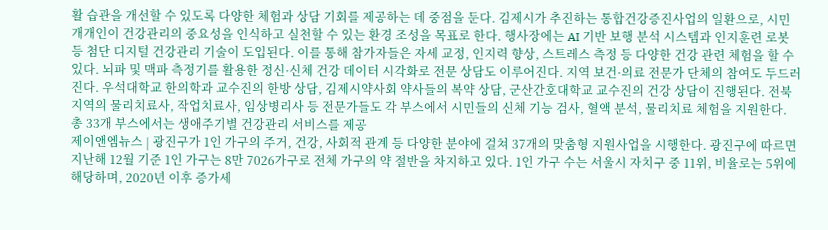활 습관을 개선할 수 있도록 다양한 체험과 상담 기회를 제공하는 데 중점을 둔다. 김제시가 추진하는 통합건강증진사업의 일환으로, 시민 개개인이 건강관리의 중요성을 인식하고 실천할 수 있는 환경 조성을 목표로 한다. 행사장에는 AI 기반 보행 분석 시스템과 인지훈련 로봇 등 첨단 디지털 건강관리 기술이 도입된다. 이를 통해 참가자들은 자세 교정, 인지력 향상, 스트레스 측정 등 다양한 건강 관련 체험을 할 수 있다. 뇌파 및 맥파 측정기를 활용한 정신·신체 건강 데이터 시각화로 전문 상담도 이루어진다. 지역 보건·의료 전문가 단체의 참여도 두드러진다. 우석대학교 한의학과 교수진의 한방 상담, 김제시약사회 약사들의 복약 상담, 군산간호대학교 교수진의 건강 상담이 진행된다. 전북 지역의 물리치료사, 작업치료사, 임상병리사 등 전문가들도 각 부스에서 시민들의 신체 기능 검사, 혈액 분석, 물리치료 체험을 지원한다. 총 33개 부스에서는 생애주기별 건강관리 서비스를 제공
제이앤엠뉴스 | 광진구가 1인 가구의 주거, 건강, 사회적 관계 등 다양한 분야에 걸쳐 37개의 맞춤형 지원사업을 시행한다. 광진구에 따르면 지난해 12월 기준 1인 가구는 8만 7026가구로 전체 가구의 약 절반을 차지하고 있다. 1인 가구 수는 서울시 자치구 중 11위, 비율로는 5위에 해당하며, 2020년 이후 증가세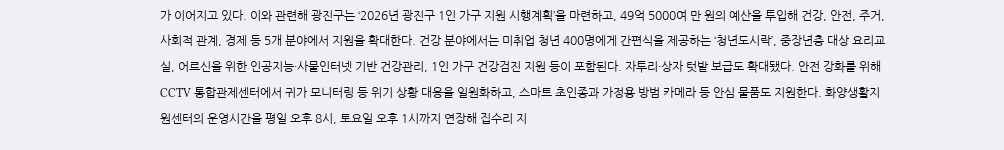가 이어지고 있다. 이와 관련해 광진구는 ‘2026년 광진구 1인 가구 지원 시행계획’을 마련하고, 49억 5000여 만 원의 예산을 투입해 건강, 안전, 주거, 사회적 관계, 경제 등 5개 분야에서 지원을 확대한다. 건강 분야에서는 미취업 청년 400명에게 간편식을 제공하는 ‘청년도시락’, 중장년층 대상 요리교실, 어르신을 위한 인공지능·사물인터넷 기반 건강관리, 1인 가구 건강검진 지원 등이 포함된다. 자투리·상자 텃밭 보급도 확대됐다. 안전 강화를 위해 CCTV 통합관제센터에서 귀가 모니터링 등 위기 상황 대응을 일원화하고, 스마트 초인종과 가정용 방범 카메라 등 안심 물품도 지원한다. 화양생활지원센터의 운영시간을 평일 오후 8시, 토요일 오후 1시까지 연장해 집수리 지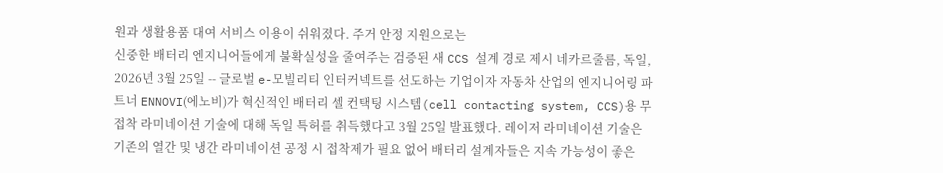원과 생활용품 대여 서비스 이용이 쉬워졌다. 주거 안정 지원으로는
신중한 배터리 엔지니어들에게 불확실성을 줄여주는 검증된 새 CCS 설계 경로 제시 네카르줄름, 독일, 2026년 3월 25일 -- 글로벌 e-모빌리티 인터커넥트를 선도하는 기업이자 자동차 산업의 엔지니어링 파트너 ENNOVI(에노비)가 혁신적인 배터리 셀 컨택팅 시스템(cell contacting system, CCS)용 무접착 라미네이션 기술에 대해 독일 특허를 취득했다고 3월 25일 발표했다. 레이저 라미네이션 기술은 기존의 열간 및 냉간 라미네이션 공정 시 접착제가 필요 없어 배터리 설계자들은 지속 가능성이 좋은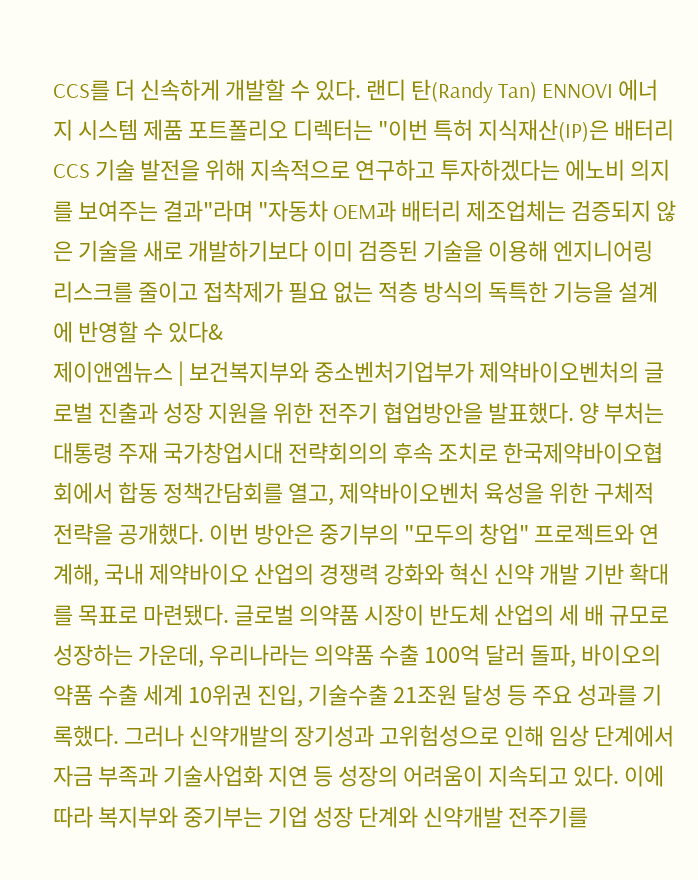CCS를 더 신속하게 개발할 수 있다. 랜디 탄(Randy Tan) ENNOVI 에너지 시스템 제품 포트폴리오 디렉터는 "이번 특허 지식재산(IP)은 배터리 CCS 기술 발전을 위해 지속적으로 연구하고 투자하겠다는 에노비 의지를 보여주는 결과"라며 "자동차 OEM과 배터리 제조업체는 검증되지 않은 기술을 새로 개발하기보다 이미 검증된 기술을 이용해 엔지니어링 리스크를 줄이고 접착제가 필요 없는 적층 방식의 독특한 기능을 설계에 반영할 수 있다&
제이앤엠뉴스 | 보건복지부와 중소벤처기업부가 제약바이오벤처의 글로벌 진출과 성장 지원을 위한 전주기 협업방안을 발표했다. 양 부처는 대통령 주재 국가창업시대 전략회의의 후속 조치로 한국제약바이오협회에서 합동 정책간담회를 열고, 제약바이오벤처 육성을 위한 구체적 전략을 공개했다. 이번 방안은 중기부의 "모두의 창업" 프로젝트와 연계해, 국내 제약바이오 산업의 경쟁력 강화와 혁신 신약 개발 기반 확대를 목표로 마련됐다. 글로벌 의약품 시장이 반도체 산업의 세 배 규모로 성장하는 가운데, 우리나라는 의약품 수출 100억 달러 돌파, 바이오의약품 수출 세계 10위권 진입, 기술수출 21조원 달성 등 주요 성과를 기록했다. 그러나 신약개발의 장기성과 고위험성으로 인해 임상 단계에서 자금 부족과 기술사업화 지연 등 성장의 어려움이 지속되고 있다. 이에 따라 복지부와 중기부는 기업 성장 단계와 신약개발 전주기를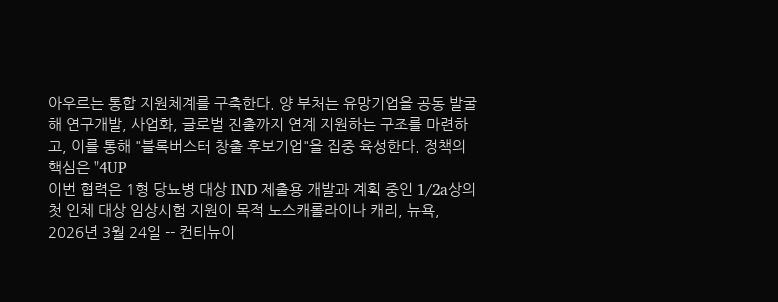아우르는 통합 지원체계를 구축한다. 양 부처는 유망기업을 공동 발굴해 연구개발, 사업화, 글로벌 진출까지 연계 지원하는 구조를 마련하고, 이를 통해 "블록버스터 창출 후보기업"을 집중 육성한다. 정책의 핵심은 "4UP
이번 협력은 1형 당뇨병 대상 IND 제출용 개발과 계획 중인 1/2a상의 첫 인체 대상 임상시험 지원이 목적 노스캐롤라이나 캐리, 뉴욕, 2026년 3월 24일 -- 컨티뉴이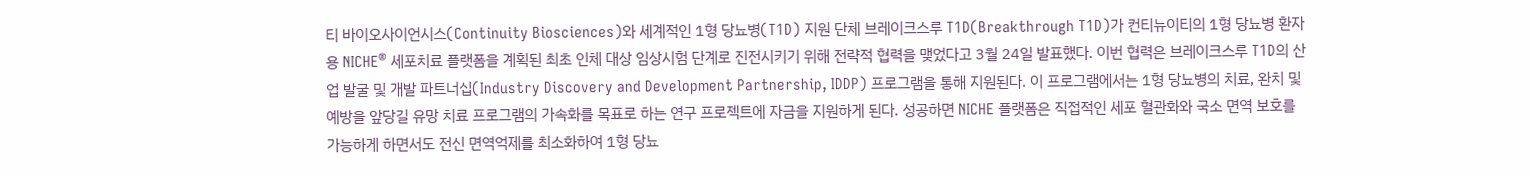티 바이오사이언시스(Continuity Biosciences)와 세계적인 1형 당뇨병(T1D) 지원 단체 브레이크스루 T1D(Breakthrough T1D)가 컨티뉴이티의 1형 당뇨병 환자용 NICHE® 세포치료 플랫폼을 계획된 최초 인체 대상 임상시험 단계로 진전시키기 위해 전략적 협력을 맺었다고 3월 24일 발표했다. 이번 협력은 브레이크스루 T1D의 산업 발굴 및 개발 파트너십(Industry Discovery and Development Partnership, IDDP) 프로그램을 통해 지원된다. 이 프로그램에서는 1형 당뇨병의 치료, 완치 및 예방을 앞당길 유망 치료 프로그램의 가속화를 목표로 하는 연구 프로젝트에 자금을 지원하게 된다. 성공하면 NICHE 플랫폼은 직접적인 세포 혈관화와 국소 면역 보호를 가능하게 하면서도 전신 면역억제를 최소화하여 1형 당뇨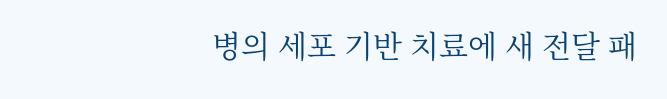병의 세포 기반 치료에 새 전달 패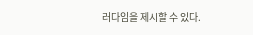러다임을 제시할 수 있다.